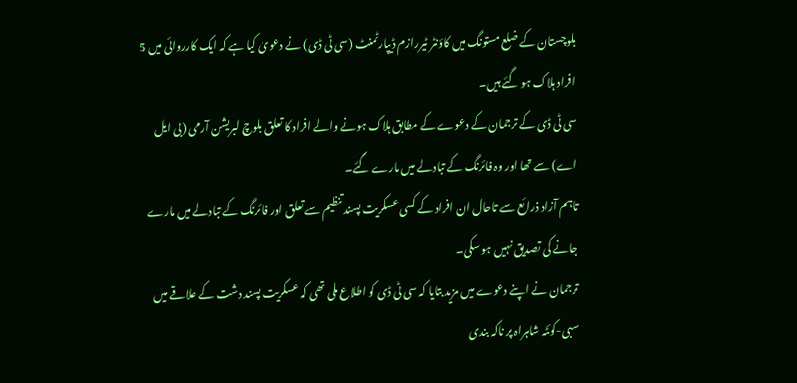بلوچستان کے ضلع مستونگ میں کاؤنٹر ٹیررازم ڈیپارٹمنٹ (سی ٹی ڈی) نے دعویٰ کیا ہے کہ ایک کارروائی میں 5 افراد ہلاک ہو گئے ہیں۔
سی ٹی ڈی کے ترجمان کے دعوے کے مطابق ہلاک ہونے والے افراد کا تعلق بلوچ لبریشن آرمی (بی ایل اے) سے تھا اور وہ فائرنگ کے تبادلے میں مارے گئے۔
تاہم آزاد ذرائع سے تاحال ان افراد کے کسی عسکریت پسند تنظیم سے تعلق اور فائرنگ کے تبادلے میں مارے جانے کی تصدیق نہیں ہو سکی۔
ترجمان نے اپنے دعوے میں مزید بتایا کہ سی ٹی ڈی کو اطلاع ملی تھی کہ عسکریت پسند دشت کے علاقے میں سبی-کوئٹہ شاہراہ پر ناکہ بندی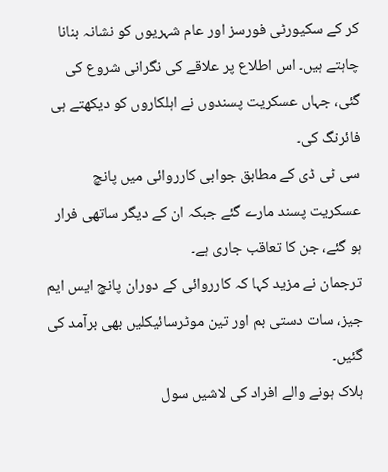کر کے سکیورٹی فورسز اور عام شہریوں کو نشانہ بنانا چاہتے ہیں۔ اس اطلاع پر علاقے کی نگرانی شروع کی گئی، جہاں عسکریت پسندوں نے اہلکاروں کو دیکھتے ہی فائرنگ کی۔
سی ٹی ڈی کے مطابق جوابی کارروائی میں پانچ عسکریت پسند مارے گئے جبکہ ان کے دیگر ساتھی فرار ہو گئے، جن کا تعاقب جاری ہے۔
ترجمان نے مزید کہا کہ کارروائی کے دوران پانچ ایس ایم جیز، سات دستی بم اور تین موٹرسائیکلیں بھی برآمد کی گئیں۔
ہلاک ہونے والے افراد کی لاشیں سول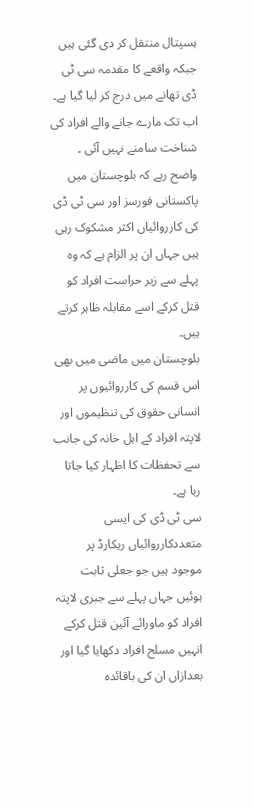ہسپتال منتقل کر دی گئی ہیں جبکہ واقعے کا مقدمہ سی ٹی ڈی تھانے میں درج کر لیا گیا ہے۔
اب تک مارے جانے والے افراد کی شناخت سامنے نہیں آئی ۔
واضح رہے کہ بلوچستان میں پاکستانی فورسز اور سی ٹی ڈی کی کارروائیاں اکثر مشکوک رہی ہیں جہاں ان پر الزام ہے کہ وہ پہلے سے زیر حراست افراد کو قتل کرکے اسے مقابلہ ظاہر کرتے ہیں۔
بلوچستان میں ماضی میں بھی اس قسم کی کارروائیوں پر انسانی حقوق کی تنظیموں اور لاپتہ افراد کے اہل خانہ کی جانب سے تحفظات کا اظہار کیا جاتا رہا ہے۔
سی ٹی ڈی کی ایسی متعددکارروائیاں ریکارڈ پر موجود ہیں جو جعلی ثابت ہوئیں جہاں پہلے سے جبری لاپتہ افراد کو ماورائے آئین قتل کرکے انہیں مسلح افراد دکھایا گیا اور بعدازاں ان کی باقائدہ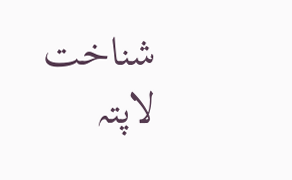شناخت لاپتہ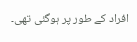افراد کے طور پر ہوگئی تھی۔